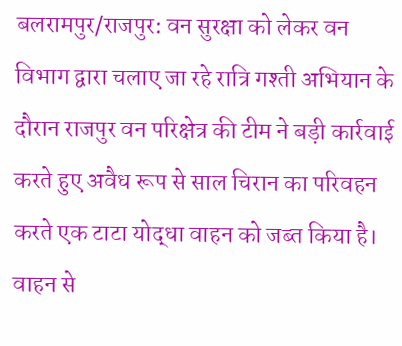बलरामपुर/राजपुर: वन सुरक्षा को लेकर वन विभाग द्वारा चलाए जा रहे रात्रि गश्ती अभियान के दौरान राजपुर वन परिक्षेत्र की टीम ने बड़ी कार्रवाई करते हुए अवैध रूप से साल चिरान का परिवहन करते एक टाटा योद्धा वाहन को जब्त किया है। वाहन से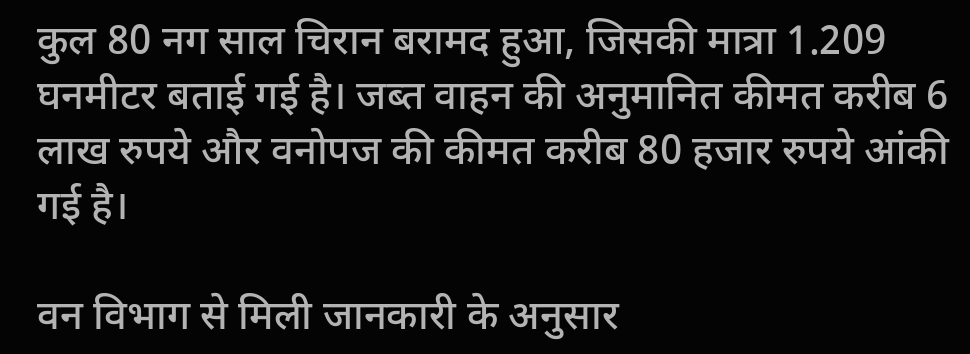कुल 80 नग साल चिरान बरामद हुआ, जिसकी मात्रा 1.209 घनमीटर बताई गई है। जब्त वाहन की अनुमानित कीमत करीब 6 लाख रुपये और वनोपज की कीमत करीब 80 हजार रुपये आंकी गई है।

वन विभाग से मिली जानकारी के अनुसार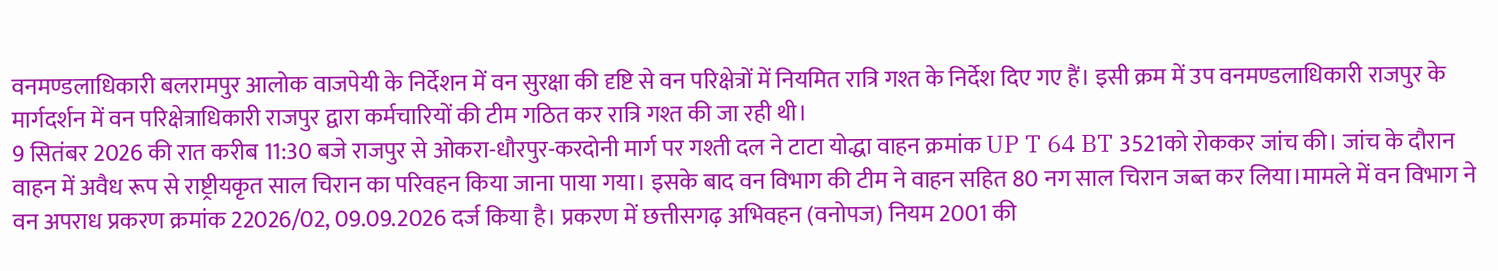वनमण्डलाधिकारी बलरामपुर आलोक वाजपेयी के निर्देशन में वन सुरक्षा की दृष्टि से वन परिक्षेत्रों में नियमित रात्रि गश्त के निर्देश दिए गए हैं। इसी क्रम में उप वनमण्डलाधिकारी राजपुर के मार्गदर्शन में वन परिक्षेत्राधिकारी राजपुर द्वारा कर्मचारियों की टीम गठित कर रात्रि गश्त की जा रही थी।
9 सितंबर 2026 की रात करीब 11:30 बजे राजपुर से ओकरा-धौरपुर-करदोनी मार्ग पर गश्ती दल ने टाटा योद्धा वाहन क्रमांक UP T 64 BT 3521को रोककर जांच की। जांच के दौरान वाहन में अवैध रूप से राष्ट्रीयकृत साल चिरान का परिवहन किया जाना पाया गया। इसके बाद वन विभाग की टीम ने वाहन सहित 80 नग साल चिरान जब्त कर लिया।मामले में वन विभाग ने वन अपराध प्रकरण क्रमांक 22026/02, 09.09.2026 दर्ज किया है। प्रकरण में छत्तीसगढ़ अभिवहन (वनोपज) नियम 2001 की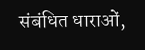संबंधित धाराओं,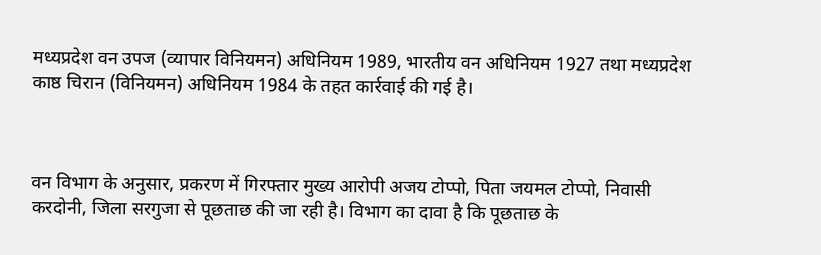मध्यप्रदेश वन उपज (व्यापार विनियमन) अधिनियम 1989, भारतीय वन अधिनियम 1927 तथा मध्यप्रदेश काष्ठ चिरान (विनियमन) अधिनियम 1984 के तहत कार्रवाई की गई है।



वन विभाग के अनुसार, प्रकरण में गिरफ्तार मुख्य आरोपी अजय टोप्पो, पिता जयमल टोप्पो, निवासी करदोनी, जिला सरगुजा से पूछताछ की जा रही है। विभाग का दावा है कि पूछताछ के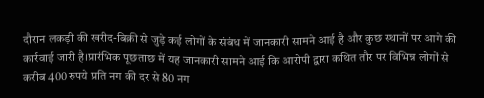दौरान लकड़ी की खरीद-बिक्री से जुड़े कई लोगों के संबंध में जानकारी सामने आई है और कुछ स्थानों पर आगे की कार्रवाई जारी है।प्रारंभिक पूछताछ में यह जानकारी सामने आई कि आरोपी द्वारा कथित तौर पर विभिन्न लोगों से करीब 400 रुपये प्रति नग की दर से 80 नग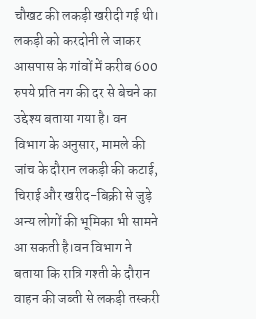चौखट की लकड़ी खरीदी गई थी। लकड़ी को करदोनी ले जाकर आसपास के गांवों में करीब 600 रुपये प्रति नग की दर से बेचने का उद्देश्य बताया गया है। वन विभाग के अनुसार, मामले की जांच के दौरान लकड़ी की कटाई, चिराई और खरीद-बिक्री से जुड़े अन्य लोगों की भूमिका भी सामने आ सकती है।वन विभाग ने बताया कि रात्रि गश्ती के दौरान वाहन की जब्ती से लकड़ी तस्करी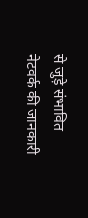से जुड़े संभावित नेटवर्क की जानकारी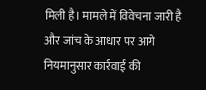मिली है। मामले में विवेचना जारी है और जांच के आधार पर आगे नियमानुसार कार्रवाई की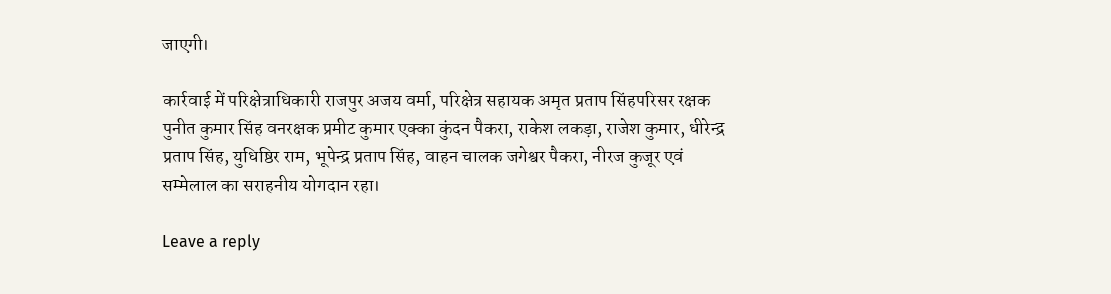जाएगी।

कार्रवाई में परिक्षेत्राधिकारी राजपुर अजय वर्मा, परिक्षेत्र सहायक अमृत प्रताप सिंहपरिसर रक्षक पुनीत कुमार सिंह वनरक्षक प्रमीट कुमार एक्का कुंदन पैकरा, राकेश लकड़ा, राजेश कुमार, धीरेन्द्र प्रताप सिंह, युधिष्ठिर राम, भूपेन्द्र प्रताप सिंह, वाहन चालक जगेश्वर पैकरा, नीरज कुजूर एवं सम्मेलाल का सराहनीय योगदान रहा।

Leave a reply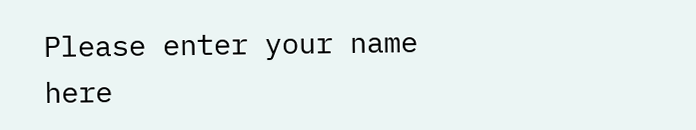Please enter your name here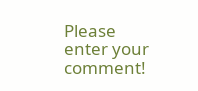Please enter your comment!